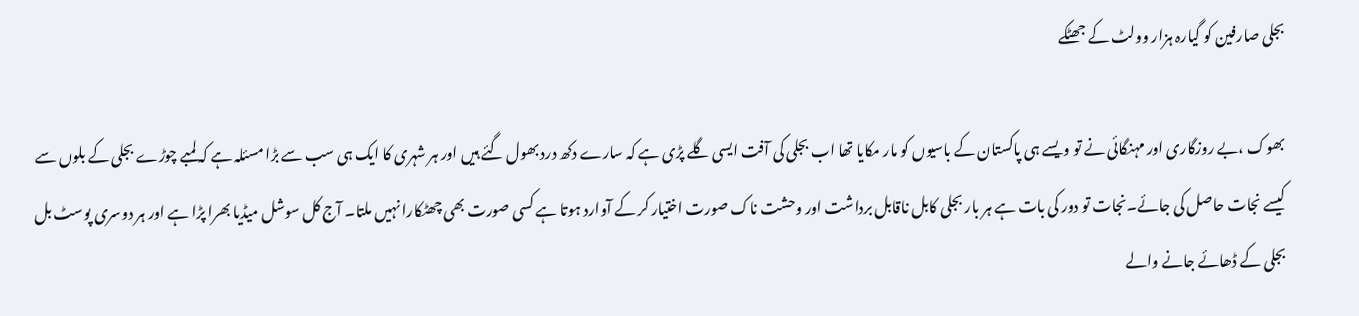بجلی صارفین کو گیارہ ہزار وولٹ کے جھٹکے

بھوک ،بے روزگاری اور مہنگائی نے تو ویسے ہی پاکستان کے باسیوں کو مار مکایا تھا اب بجلی کی آفت ایسی گلے پڑی ہے کہ سارے دکھ درد بھول گئے ہیں اور ہر شہری کا ایک ہی سب سے بڑا مسئلہ ہے کہ لمبے چوڑے بجلی کے بلوں سے کیسے نجات حاصل کی جائے۔نجات تو دور کی بات ہے ہر بار بجلی کابل ناقابل برداشت اور وحشت ناک صورت اختیار کر کے آوارد ہوتا ہے کسی صورت بھی چھٹکارا نہیں ملتا۔ آج کل سوشل میڈیا بھرا پڑا ہے اور ہر دوسری پوسٹ بل بجلی کے ڈھائے جانے والے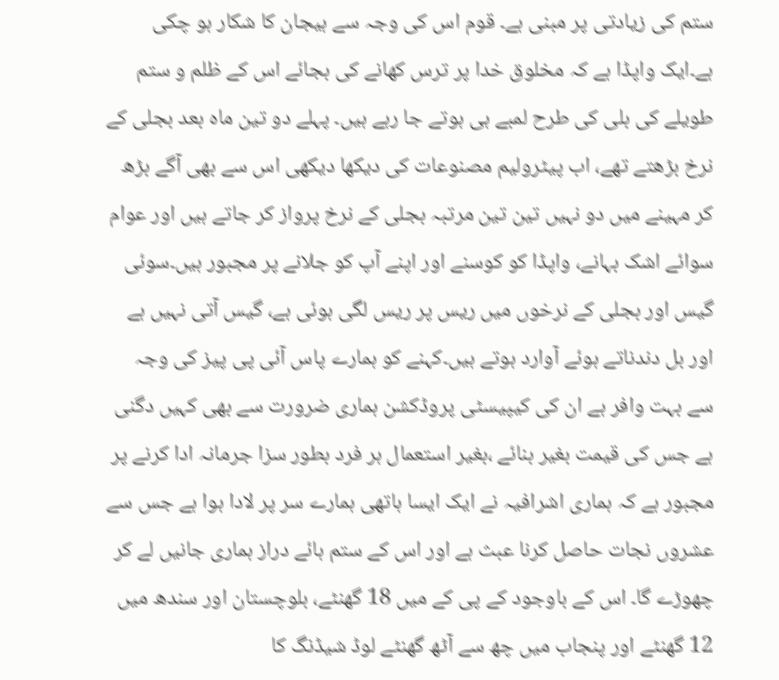ستم کی زیادتی پر مبنی ہے۔ قوم اس کی وجہ سے ہیجان کا شکار ہو چکی ہے۔ایک واپڈا ہے کہ مخلوق خدا پر ترس کھانے کی بجائے اس کے ظلم و ستم طویلے کی بلی کی طرح لمبے ہی ہوتے جا رہے ہیں۔ پہلے دو تین ماہ بعد بجلی کے نرخ بڑھتے تھے، اب پیٹرولیم مصنوعات کی دیکھا دیکھی اس سے بھی آگے بڑھ کر مہینے میں دو نہیں تین تین مرتبہ بجلی کے نرخ پرواز کر جاتے ہیں اور عوام سوائے اشک بہانے، واپڈا کو کوسنے اور اپنے آپ کو جلانے پر مجبور ہیں۔سوئی گیس اور بجلی کے نرخوں میں ریس پر ریس لگی ہوئی ہے، گیس آتی نہیں ہے اور بل دندناتے ہوئے آوارد ہوتے ہیں۔کہنے کو ہمارے پاس آئی پی پیز کی وجہ سے بہت وافر ہے ان کی کیپیسٹی پروڈکشن ہماری ضرورت سے بھی کہیں دگنی ہے جس کی قیمت بغیر بنائے ،بغیر استعمال ہر فرد بطور سزا جرمانہ ادا کرنے پر مجبور ہے کہ ہماری اشرافیہ نے ایک ایسا ہاتھی ہمارے سر پر لادا ہوا ہے جس سے عشروں نجات حاصل کرنا عبث ہے اور اس کے ستم ہائے دراز ہماری جانیں لے کر چھوڑے گا۔ اس کے باوجود کے پی کے میں 18 گھنٹے، بلوچستان اور سندھ میں 12 گھنٹے اور پنجاب میں چھ سے آٹھ گھنٹے لوڈ شیڈنگ کا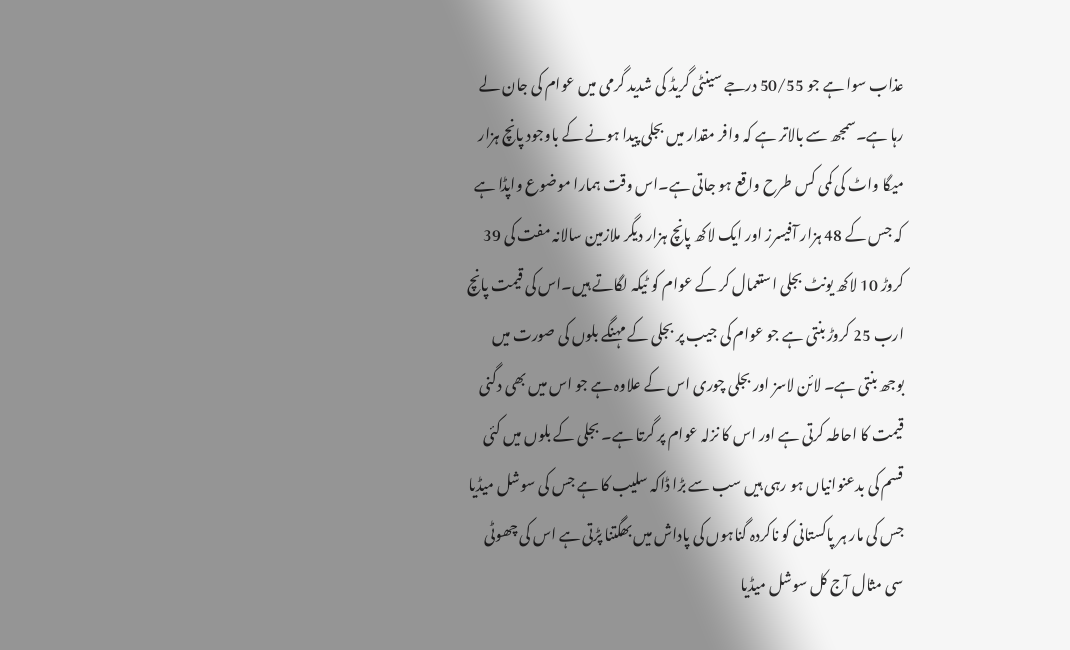عذاب سوا ہے جو 50/55 درجے سینٹی گریڈ کی شدید گرمی میں عوام کی جان لے رہا ہے۔سمجھ سے بالاتر ہے کہ وافر مقدار میں بجلی پیدا ہونے کے باوجود پانچ ہزار میگا واٹ کی کمی کس طرح واقع ہو جاتی ہے۔اس وقت ہمارا موضوع واپڈا ہے کہ جس کے 48 ہزار آفیسرز اور ایک لاکھ پانچ ہزار دیگر ملازمین سالانہ مفت کی 39 کروڑ 10 لاکھ یونٹ بجلی استعمال کر کے عوام کو ٹیکہ لگاتے ہیں۔اس کی قیمت پانچ ارب 25 کروڑ بنتی ہے جو عوام کی جیب پر بجلی کے مہنگے بلوں کی صورت میں بوجھ بنتی ہے۔ لائن لاسز اور بجلی چوری اس کے علاوہ ہے جو اس میں بھی دگنی قیمت کا احاطہ کرتی ہے اور اس کا نزلہ عوام پر گرتا ہے۔ بجلی کے بلوں میں کئی قسم کی بدعنوانیاں ہو رہی ہیں سب سے بڑا ڈاکہ سلیب کا ہے جس کی سوشل میڈیا جس کی مار ہر پاکستانی کو ناکردہ گناہوں کی پاداش میں بھگتنا پڑتی ہے اس کی چھوٹی سی مثال آج کل سوشل میڈیا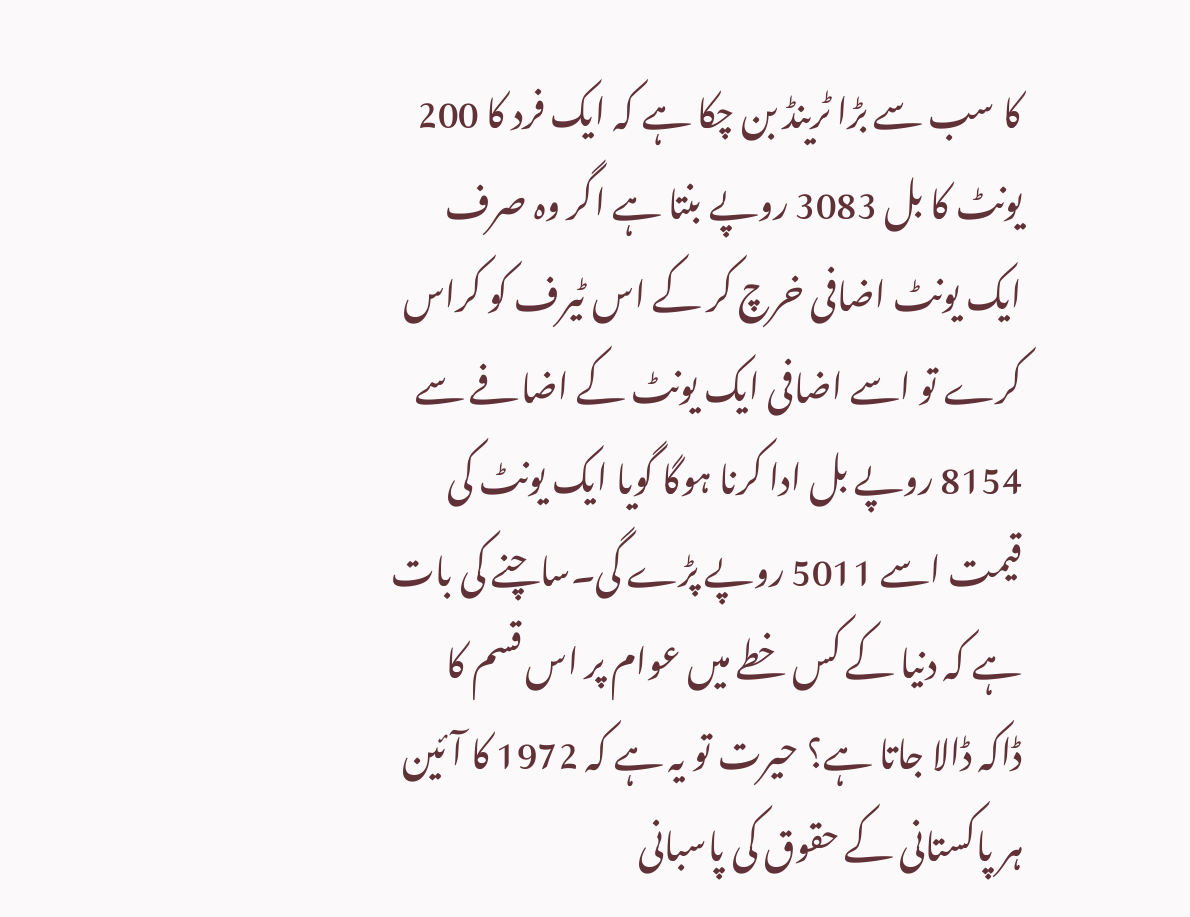کا سب سے بڑا ٹرینڈ بن چکا ہے کہ ایک فرد کا 200 یونٹ کا بل 3083 روپے بنتا ہے اگر وہ صرف ایک یونٹ اضافی خرچ کر کے اس ٹیرف کو کراس کرے تو اسے اضافی ایک یونٹ کے اضافے سے 8154 روپے بل ادا کرنا ہوگا گویا ایک یونٹ کی قیمت اسے 5011 روپے پڑے گی۔ساچنے کی بات ہے کہ دنیا کے کس خطے میں عوام پر اس قسم کا ڈاکہ ڈالا جاتا ہے؟ حیرت تو یہ ہے کہ 1972 کا آئین ہر پاکستانی کے حقوق کی پاسبانی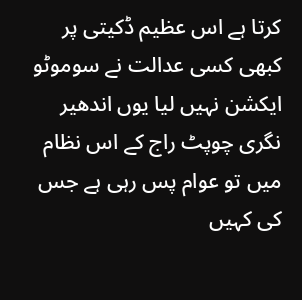کرتا ہے اس عظیم ڈکیتی پر کبھی کسی عدالت نے سوموٹو ایکشن نہیں لیا یوں اندھیر نگری چوپٹ راج کے اس نظام میں تو عوام پس رہی ہے جس کی کہیں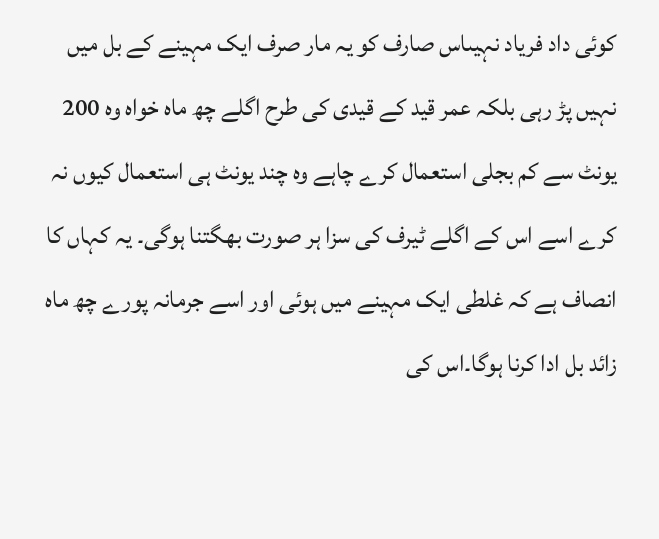کوئی داد فریاد نہیںاس صارف کو یہ مار صرف ایک مہینے کے بل میں نہیں پڑ رہی بلکہ عمر قید کے قیدی کی طرح اگلے چھ ماہ خواہ وہ 200 یونٹ سے کم بجلی استعمال کرے چاہے وہ چند یونٹ ہی استعمال کیوں نہ کرے اسے اس کے اگلے ٹیرف کی سزا ہر صورت بھگتنا ہوگی۔ یہ کہاں کا انصاف ہے کہ غلطی ایک مہینے میں ہوئی اور اسے جرمانہ پورے چھ ماہ زائد بل ادا کرنا ہوگا۔اس کی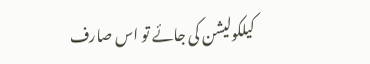کیلکولیشن کی جائے تو اس صارف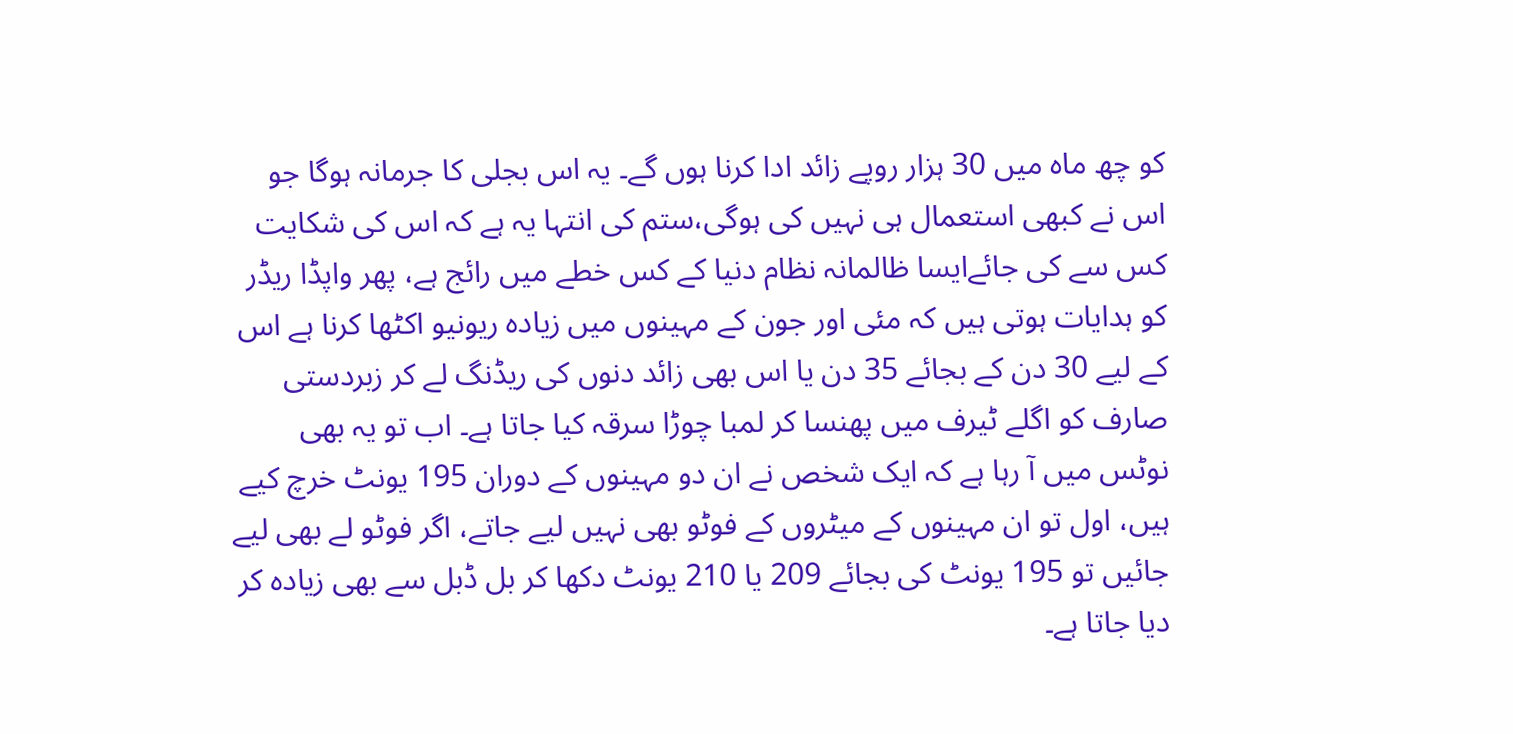کو چھ ماہ میں 30 ہزار روپے زائد ادا کرنا ہوں گے۔ یہ اس بجلی کا جرمانہ ہوگا جو اس نے کبھی استعمال ہی نہیں کی ہوگی،ستم کی انتہا یہ ہے کہ اس کی شکایت کس سے کی جائےایسا ظالمانہ نظام دنیا کے کس خطے میں رائج ہے، پھر واپڈا ریڈر کو ہدایات ہوتی ہیں کہ مئی اور جون کے مہینوں میں زیادہ ریونیو اکٹھا کرنا ہے اس کے لیے 30 دن کے بجائے 35 دن یا اس بھی زائد دنوں کی ریڈنگ لے کر زبردستی صارف کو اگلے ٹیرف میں پھنسا کر لمبا چوڑا سرقہ کیا جاتا ہے۔ اب تو یہ بھی نوٹس میں آ رہا ہے کہ ایک شخص نے ان دو مہینوں کے دوران 195 یونٹ خرچ کیے ہیں، اول تو ان مہینوں کے میٹروں کے فوٹو بھی نہیں لیے جاتے، اگر فوٹو لے بھی لیے جائیں تو 195 یونٹ کی بجائے 209 یا 210 یونٹ دکھا کر بل ڈبل سے بھی زیادہ کر دیا جاتا ہے۔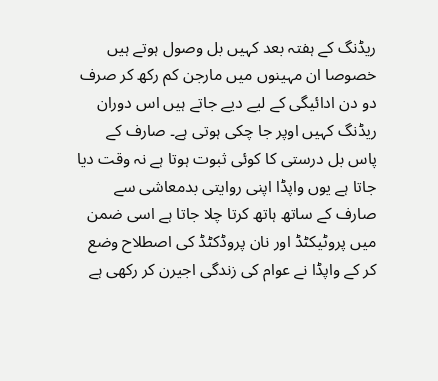ریڈنگ کے ہفتہ بعد کہیں بل وصول ہوتے ہیں خصوصا ان مہینوں میں مارجن کم رکھ کر صرف دو دن ادائیگی کے لیے دیے جاتے ہیں اس دوران ریڈنگ کہیں اوپر جا چکی ہوتی ہے۔ صارف کے پاس بل درستی کا کوئی ثبوت ہوتا ہے نہ وقت دیا جاتا ہے یوں واپڈا اپنی روایتی بدمعاشی سے صارف کے ساتھ ہاتھ کرتا چلا جاتا ہے اسی ضمن میں پروٹیکٹڈ اور نان پروڈکٹڈ کی اصطلاح وضع کر کے واپڈا نے عوام کی زندگی اجیرن کر رکھی ہے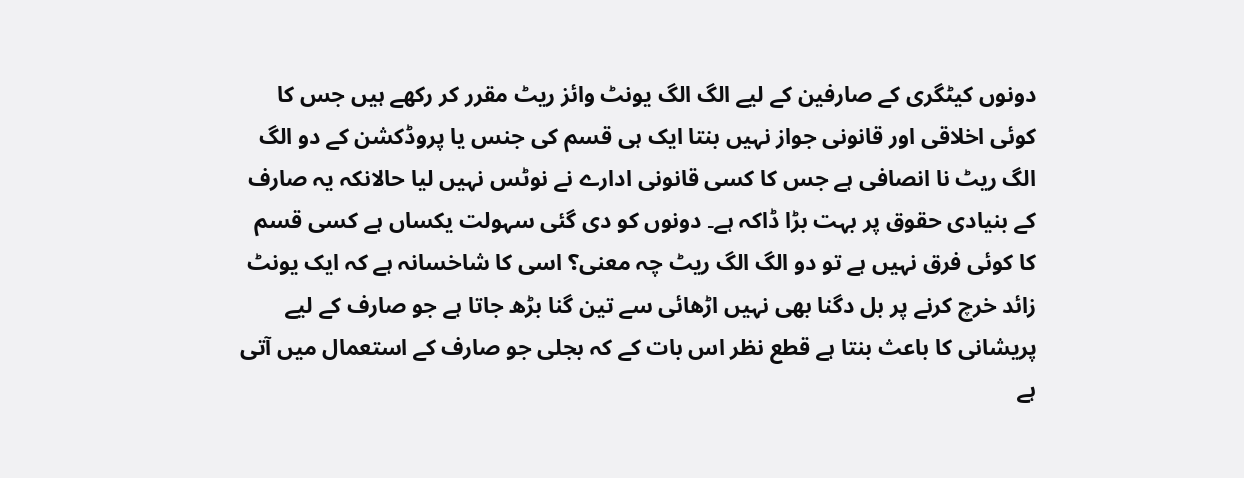دونوں کیٹگری کے صارفین کے لیے الگ الگ یونٹ وائز ریٹ مقرر کر رکھے ہیں جس کا کوئی اخلاقی اور قانونی جواز نہیں بنتا ایک ہی قسم کی جنس یا پروڈکشن کے دو الگ الگ ریٹ نا انصافی ہے جس کا کسی قانونی ادارے نے نوٹس نہیں لیا حالانکہ یہ صارف کے بنیادی حقوق پر بہت بڑا ڈاکہ ہے۔ دونوں کو دی گئی سہولت یکساں ہے کسی قسم کا کوئی فرق نہیں ہے تو دو الگ الگ ریٹ چہ معنی؟ اسی کا شاخسانہ ہے کہ ایک یونٹ زائد خرچ کرنے پر بل دگنا بھی نہیں اڑھائی سے تین گنا بڑھ جاتا ہے جو صارف کے لیے پریشانی کا باعث بنتا ہے قطع نظر اس بات کے کہ بجلی جو صارف کے استعمال میں آتی ہے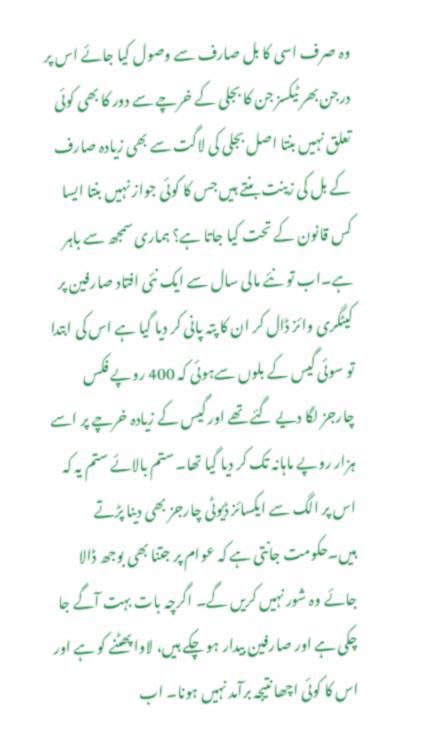وہ صرف اسی کا بل صارف سے وصول کیا جائے اس پر درجن بھر ٹیکسز جن کا بجلی کے خرچے سے دور کا بھی کوئی تعلق نہیں بنتا اصل بجلی کی لاگت سے بھی زیادہ صارف کے بل کی زینت بنتے ہیں جس کا کوئی جواز نہیں بنتا ایسا کس قانون کے تحت کیا جاتا ہے؟ ہماری سمجھ سے باہر ہے۔اب تو نئے مالی سال سے ایک نئی افتاد صارفین پر کیٹگری وائز ڈال کر ان کا پتہ پانی کر دیا گیا ہے اس کی ابتدا تو سوئی گیس کے بلوں سےہوئی کہ 400 روپے فکس چارجز لگا دیے گئے تھے اور گیس کے زیادہ خرچے پر اسے ہزار روپے ماہانہ تک کر دیا گیا تھا۔ ستم بالائے ستم یہ کہ اس پر الگ سے ایکسائز ڈیوٹی چارجز بھی دینا پڑتے ہیں۔حکومت جانتی ہے کہ عوام پر جتنا بھی بوجھ ڈالا جائے وہ شور نہیں کریں گے۔ اگرچہ بات بہت آگے جا چکی ہے اور صارفین بیدار ہو چکے ہیں، لاوا پھٹنے کو ہے اور اس کا کوئی اچھا نتیجہ برآمد نہیں ہونا۔ اب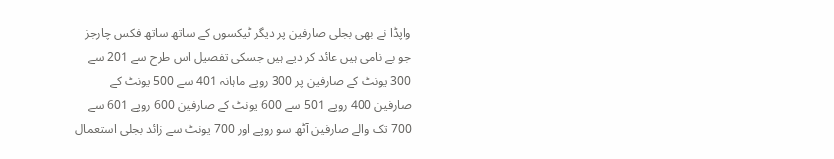واپڈا نے بھی بجلی صارفین پر دیگر ٹیکسوں کے ساتھ ساتھ فکس چارجز جو بے نامی ہیں عائد کر دیے ہیں جسکی تفصیل اس طرح سے 201 سے 300 یونٹ کے صارفین پر 300 روپے ماہانہ 401 سے 500 یونٹ کے صارفین 400 روپے 501 سے 600 یونٹ کے صارفین 600 روپے 601 سے 700 تک والے صارفین آٹھ سو روپے اور 700 یونٹ سے زائد بجلی استعمال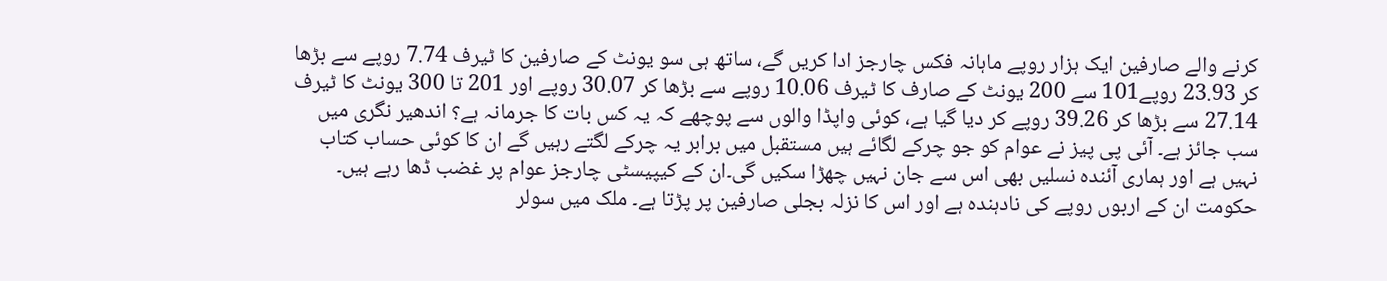کرنے والے صارفین ایک ہزار روپے ماہانہ فکس چارجز ادا کریں گے، ساتھ ہی سو یونٹ کے صارفین کا ٹیرف 7.74 روپے سے بڑھا کر 23.93 روپے101 سے 200 یونٹ کے صارف کا ٹیرف 10.06 روپے سے بڑھا کر 30.07 روپے اور 201 تا 300 یونٹ کا ٹیرف 27.14 سے بڑھا کر 39.26 روپے کر دیا گیا ہے، کوئی واپڈا والوں سے پوچھے کہ یہ کس بات کا جرمانہ ہے؟ اندھیر نگری میں سب جائز ہے۔ آئی پی پیز نے عوام کو جو چرکے لگائے ہیں مستقبل میں برابر یہ چرکے لگتے رہیں گے ان کا کوئی حساب کتاب نہیں ہے اور ہماری آئندہ نسلیں بھی اس سے جان نہیں چھڑا سکیں گی۔ان کے کیپیسٹی چارجز عوام پر غضب ڈھا رہے ہیں۔ حکومت ان کے اربوں روپے کی نادہندہ ہے اور اس کا نزلہ بجلی صارفین پر پڑتا ہے۔ ملک میں سولر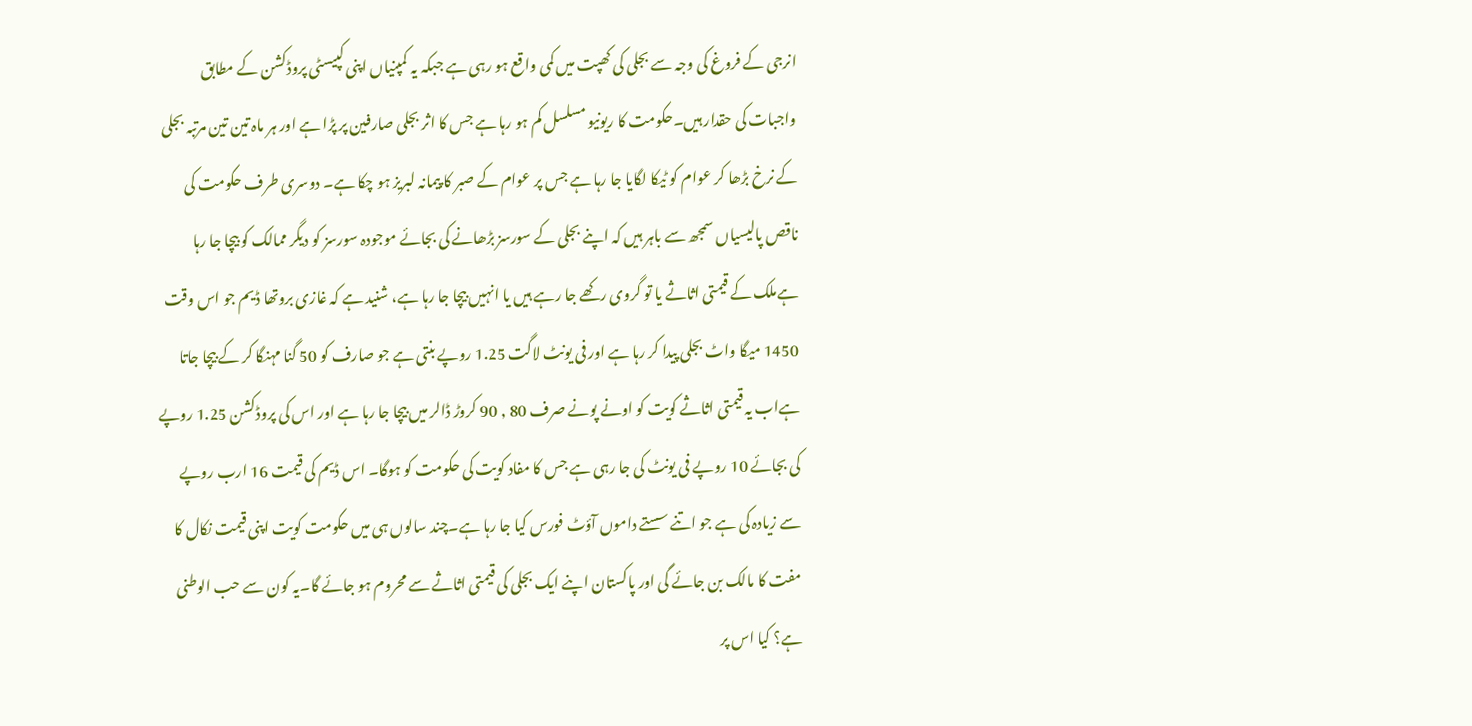انرجی کے فروغ کی وجہ سے بجلی کی کھپت میں کمی واقع ہو رہی ہے جبکہ یہ کمپنیاں اپنی کپیسٹی پروڈکشن کے مطابق واجبات کی حقدار ہیں۔حکومت کا ریونیو مسلسل کم ہو رہا ہے جس کا اثر بجلی صارفین پر پڑا ہے اور ہر ماہ تین تین مرتبہ بجلی کے نرخ بڑھا کر عوام کو ٹیکا لگایا جا رہا ہے جس پر عوام کے صبر کا پیمانہ لبریز ہو چکا ہے۔ دوسری طرف حکومت کی ناقص پالیسیاں سمجھ سے باہر ہیں کہ اپنے بجلی کے سورسز بڑھانے کی بجائے موجودہ سورسز کو دیگر ممالک کو بیچا جا رہا ہےملک کے قیمتی اثاثے یا تو گروی رکھے جا رہے ہیں یا انہیں بیچا جا رہا ہے، شنید ہے کہ غازی بروتھا ڈیم جو اس وقت 1450 میگا واٹ بجلی پیدا کر رہا ہے اور فی یونٹ لاگت 1.25 روپے بنتی ہے جو صارف کو 50 گنا مہنگا کر کے بیچا جاتا ہےاب یہ قیمتی اثاثے کویت کو اونے پونے صرف 80 , 90 کروڑ ڈالر میں بیچا جا رہا ہے اور اس کی پروڈکشن 1.25 روپے کی بجائے 10 روپے فی یونٹ کی جا رہی ہے جس کا مفاد کویت کی حکومت کو ہوگا۔ اس ڈیم کی قیمت 16 ارب روپے سے زیادہ کی ہے جو اتنے سستے داموں آؤٹ فورس کیا جا رہا ہے۔چند سالوں ہی میں حکومت کویت اپنی قیمت نکال کا مفت کا مالک بن جائے گی اور پاکستان اپنے ایک بجلی کی قیمتی اثاثے سے محروم ہو جائے گا۔یہ کون سے حب الوطنی ہے؟ کیا اس پر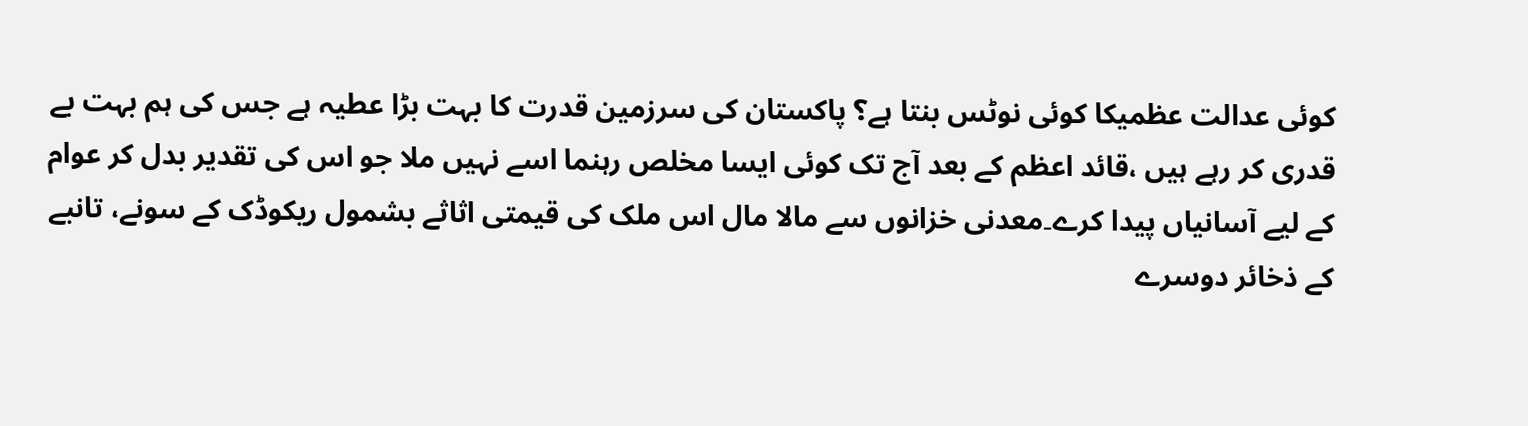کوئی عدالت عظمیکا کوئی نوٹس بنتا ہے؟ پاکستان کی سرزمین قدرت کا بہت بڑا عطیہ ہے جس کی ہم بہت بے قدری کر رہے ہیں ،قائد اعظم کے بعد آج تک کوئی ایسا مخلص رہنما اسے نہیں ملا جو اس کی تقدیر بدل کر عوام کے لیے آسانیاں پیدا کرے۔معدنی خزانوں سے مالا مال اس ملک کی قیمتی اثاثے بشمول ریکوڈک کے سونے، تانبے کے ذخائر دوسرے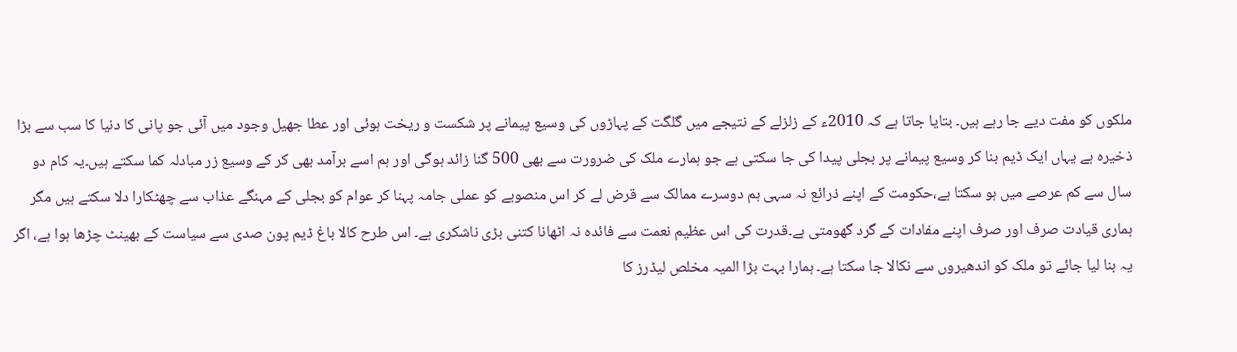ملکوں کو مفت دیے جا رہے ہیں۔ بتایا جاتا ہے کہ 2010ء کے زلزلے کے نتیجے میں گلگت کے پہاڑوں کی وسیع پیمانے پر شکست و ریخت ہوئی اور عطا جھیل وجود میں آئی جو پانی کا دنیا کا سب سے بڑا ذخیرہ ہے یہاں ایک ڈیم بنا کر وسیع پیمانے پر بجلی پیدا کی جا سکتی ہے جو ہمارے ملک کی ضرورت سے بھی 500 گنا زائد ہوگی اور ہم اسے برآمد بھی کر کے وسیع زر مبادلہ کما سکتے ہیں۔یہ کام دو سال سے کم عرصے میں ہو سکتا ہے،حکومت کے اپنے ذرائع نہ سہی ہم دوسرے ممالک سے قرض لے کر اس منصوبے کو عملی جامہ پہنا کر عوام کو بجلی کے مہنگے عذاب سے چھٹکارا دلا سکتے ہیں مگر ہماری قیادت صرف اور صرف اپنے مفادات کے گرد گھومتی ہے۔قدرت کی اس عظیم نعمت سے فائدہ نہ اٹھانا کتنی بڑی ناشکری ہے۔ اس طرح کالا باغ ڈیم پون صدی سے سیاست کے بھینٹ چڑھا ہوا ہے، اگر یہ بنا لیا جائے تو ملک کو اندھیروں سے نکالا جا سکتا ہے۔ ہمارا بہت بڑا المیہ مخلص لیڈرز کا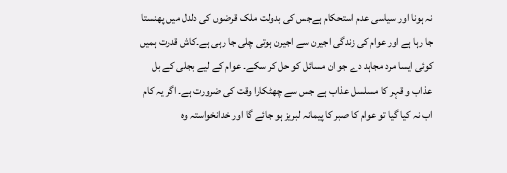نہ ہونا اور سیاسی عدم استحکام ہےجس کی بدولت ملک قرضوں کی دلدل میں پھنستا جا رہا ہے اور عوام کی زندگی اجیرن سے اجیرن ہوتی چلی جا رہی ہے۔کاش قدرت ہمیں کوئی ایسا مرد مجاہد دے جو ان مسائل کو حل کر سکے۔ عوام کے لیے بجلی کے بل عذاب و قہر کا مسلسل عذاب ہے جس سے چھٹکارا وقت کی ضرورت ہے۔ اگر یہ کام اب نہ کیا گیا تو عوام کا صبر کا پیمانہ لبریز ہو جائے گا اور خدانخواستہ وہ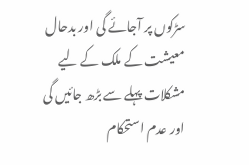سڑکوں پر آجائے گی اور بدحال معیشت کے ملک کے لیے مشکلات پہلے سے بڑھ جائیں گی اور عدم استحکام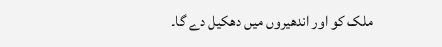ملک کو اور اندھیروں میں دھکیل دے گا۔